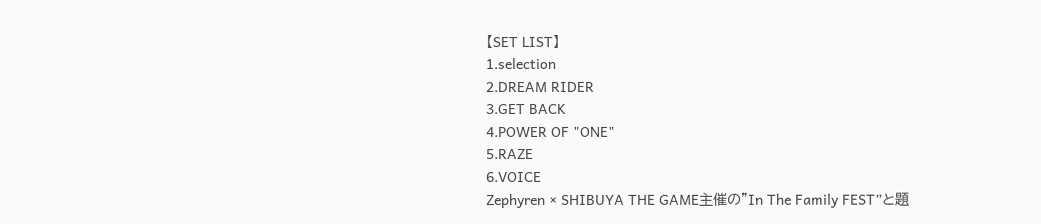【SET LIST】
1.selection
2.DREAM RIDER
3.GET BACK
4.POWER OF "ONE"
5.RAZE
6.VOICE
Zephyren × SHIBUYA THE GAME主催の”In The Family FEST”と題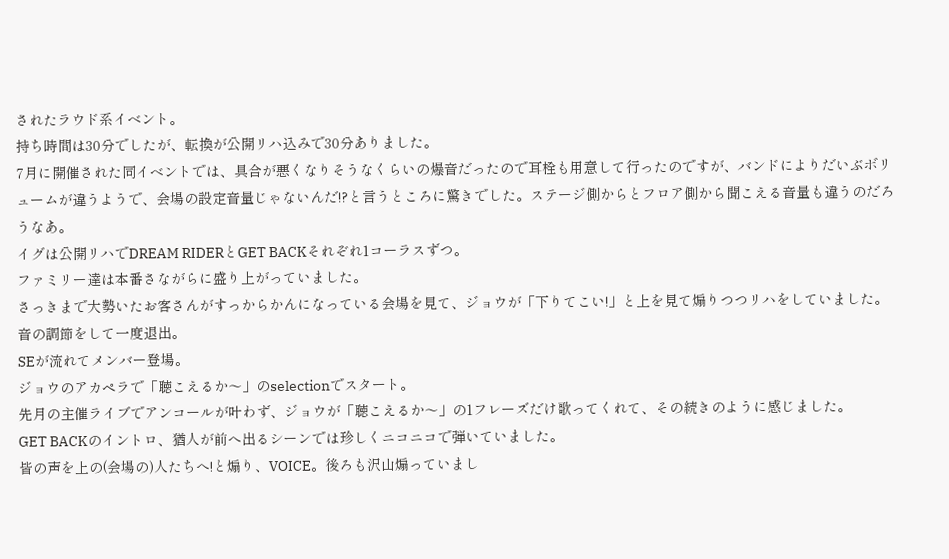されたラウド系イベント。
持ち時間は30分でしたが、転換が公開リハ込みで30分ありました。
7月に開催された同イベントでは、具合が悪くなりそうなくらいの爆音だったので耳栓も用意して行ったのですが、バンドによりだいぶボリュームが違うようで、会場の設定音量じゃないんだ!?と言うところに驚きでした。ステージ側からとフロア側から聞こえる音量も違うのだろうなあ。
イグは公開リハでDREAM RIDERとGET BACKそれぞれ1コーラスずつ。
ファミリー達は本番さながらに盛り上がっていました。
さっきまで大勢いたお客さんがすっからかんになっている会場を見て、ジョウが「下りてこい!」と上を見て煽りつつリハをしていました。
音の調節をして一度退出。
SEが流れてメンバー登場。
ジョウのアカペラで「聴こえるか〜」のselectionでスタート。
先月の主催ライブでアンコールが叶わず、ジョウが「聴こえるか〜」の1フレーズだけ歌ってくれて、その続きのように感じました。
GET BACKのイントロ、猶人が前へ出るシーンでは珍しくニコニコで弾いていました。
皆の声を上の(会場の)人たちへ!と煽り、VOICE。後ろも沢山煽っていまし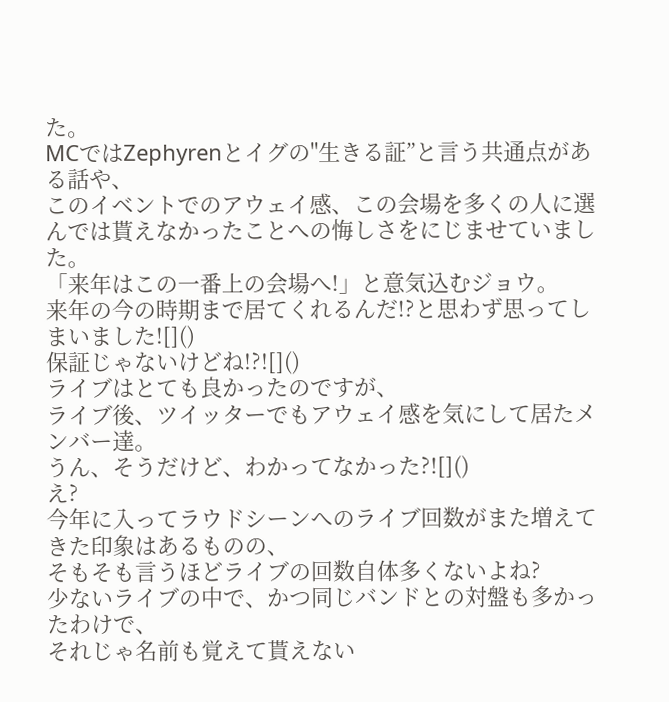た。
MCではZephyrenとイグの"生きる証”と言う共通点がある話や、
このイベントでのアウェイ感、この会場を多くの人に選んでは貰えなかったことへの悔しさをにじませていました。
「来年はこの一番上の会場へ!」と意気込むジョウ。
来年の今の時期まで居てくれるんだ!?と思わず思ってしまいました![]()
保証じゃないけどね!?![]()
ライブはとても良かったのですが、
ライブ後、ツイッターでもアウェイ感を気にして居たメンバー達。
うん、そうだけど、わかってなかった?![]()
え?
今年に入ってラウドシーンへのライブ回数がまた増えてきた印象はあるものの、
そもそも言うほどライブの回数自体多くないよね?
少ないライブの中で、かつ同じバンドとの対盤も多かったわけで、
それじゃ名前も覚えて貰えない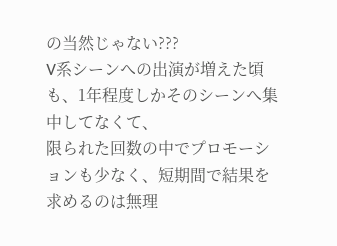の当然じゃない???
V系シーンへの出演が増えた頃も、1年程度しかそのシーンへ集中してなくて、
限られた回数の中でプロモーションも少なく、短期間で結果を求めるのは無理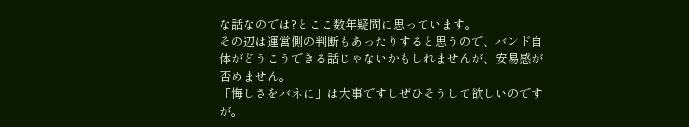な話なのでは?とここ数年疑問に思っています。
その辺は運営側の判断もあったりすると思うので、バンド自体がどうこうできる話じゃないかもしれませんが、安易感が否めません。
「悔しさをバネに」は大事ですしぜひそうして欲しいのですが。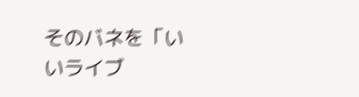そのバネを「いいライブ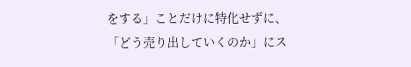をする」ことだけに特化せずに、
「どう売り出していくのか」にス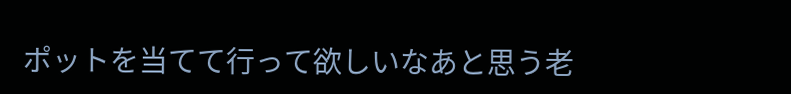ポットを当てて行って欲しいなあと思う老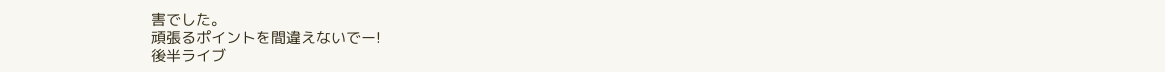害でした。
頑張るポイントを間違えないでー!
後半ライブ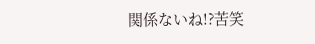関係ないね!?苦笑